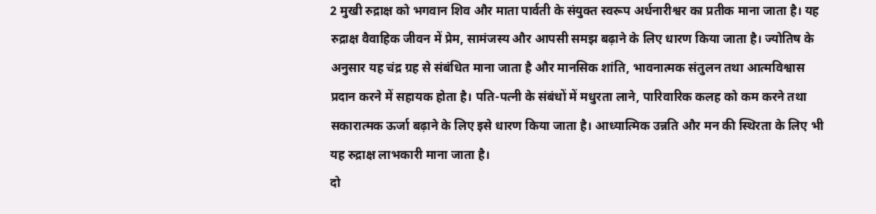2 मुखी रुद्राक्ष को भगवान शिव और माता पार्वती के संयुक्त स्वरूप अर्धनारीश्वर का प्रतीक माना जाता है। यह रुद्राक्ष वैवाहिक जीवन में प्रेम, सामंजस्य और आपसी समझ बढ़ाने के लिए धारण किया जाता है। ज्योतिष के अनुसार यह चंद्र ग्रह से संबंधित माना जाता है और मानसिक शांति, भावनात्मक संतुलन तथा आत्मविश्वास प्रदान करने में सहायक होता है। पति-पत्नी के संबंधों में मधुरता लाने, पारिवारिक कलह को कम करने तथा सकारात्मक ऊर्जा बढ़ाने के लिए इसे धारण किया जाता है। आध्यात्मिक उन्नति और मन की स्थिरता के लिए भी यह रुद्राक्ष लाभकारी माना जाता है।
दो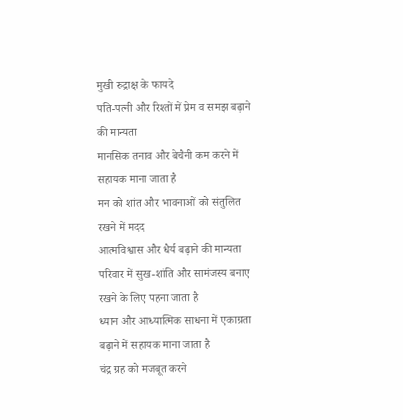मुखी रुद्राक्ष के फायदे
पति-पत्नी और रिश्तों में प्रेम व समझ बढ़ाने की मान्यता
मानसिक तनाव और बेचैनी कम करने में सहायक माना जाता है
मन को शांत और भावनाओं को संतुलित रखने में मदद
आत्मविश्वास और धैर्य बढ़ाने की मान्यता
परिवार में सुख-शांति और सामंजस्य बनाए रखने के लिए पहना जाता है
ध्यान और आध्यात्मिक साधना में एकाग्रता बढ़ाने में सहायक माना जाता है
चंद्र ग्रह को मजबूत करने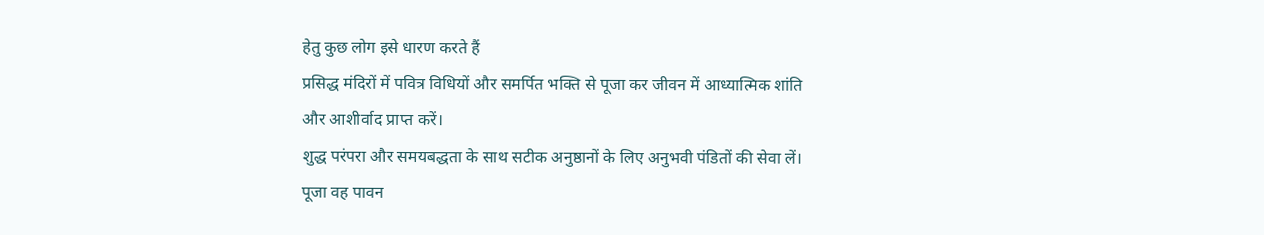हेतु कुछ लोग इसे धारण करते हैं
प्रसिद्ध मंदिरों में पवित्र विधियों और समर्पित भक्ति से पूजा कर जीवन में आध्यात्मिक शांति और आशीर्वाद प्राप्त करें।
शुद्ध परंपरा और समयबद्धता के साथ सटीक अनुष्ठानों के लिए अनुभवी पंडितों की सेवा लें।
पूजा वह पावन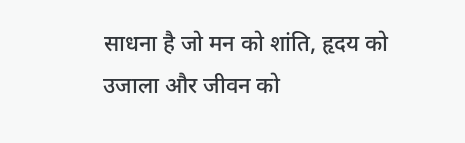साधना है जो मन को शांति, हृदय को उजाला और जीवन को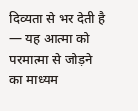दिव्यता से भर देती है — यह आत्मा को परमात्मा से जोड़ने का माध्यम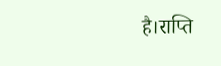है।राप्ति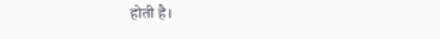होती है।